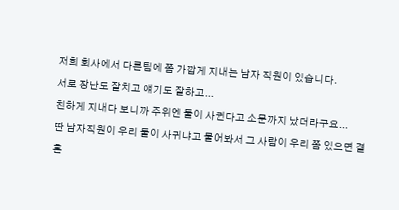저희 회사에서 다른팀에 쫌 가깝게 지내는 남자 직원이 있습니다.
서로 장난도 잘치고 얘기도 잘하고...
친하게 지내다 보니까 주위엔 둘이 사귄다고 소문까지 났더라구요...
딴 남자직원이 우리 둘이 사귀냐고 물어봐서 그 사람이 우리 쫌 있으면 결혼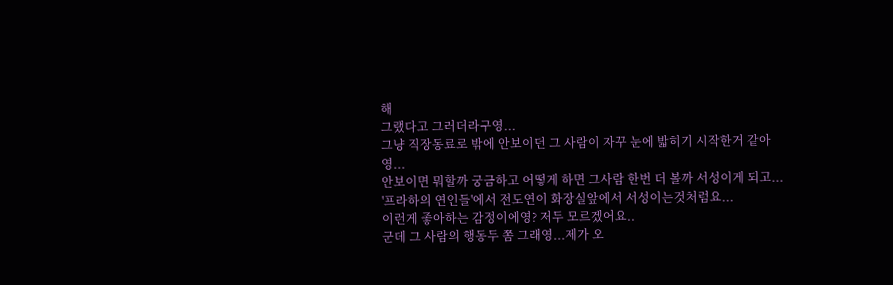해
그랬다고 그러더라구영...
그냥 직장동료로 밖에 안보이던 그 사람이 자꾸 눈에 밟히기 시작한거 같아영...
안보이면 뭐할까 궁금하고 어떻게 하면 그사람 한번 더 볼까 서성이게 되고...
'프라하의 연인들'에서 전도연이 화장실앞에서 서성이는것처럼요...
이런게 좋아하는 감정이에영? 저두 모르겠어요..
군데 그 사람의 행동두 쫌 그래영...제가 오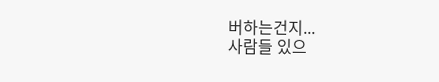버하는건지...
사람들 있으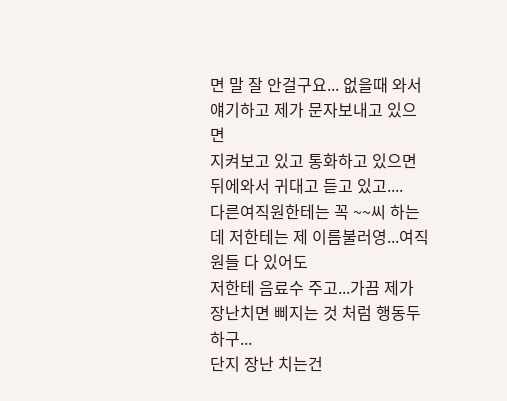면 말 잘 안걸구요... 없을때 와서 얘기하고 제가 문자보내고 있으면
지켜보고 있고 통화하고 있으면 뒤에와서 귀대고 듣고 있고....
다른여직원한테는 꼭 ~~씨 하는데 저한테는 제 이름불러영...여직원들 다 있어도
저한테 음료수 주고...가끔 제가 장난치면 삐지는 것 처럼 행동두 하구...
단지 장난 치는건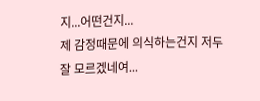지...어떤건지...
제 감정때문에 의식하는건지 저두 잘 모르겠네여...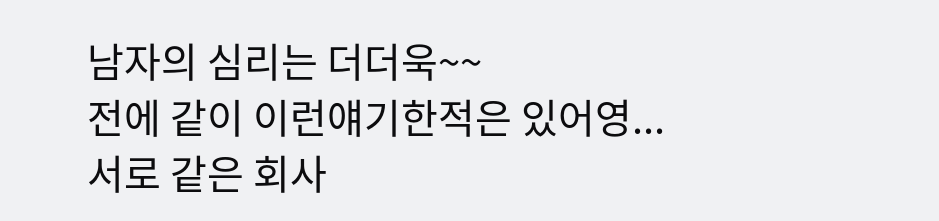남자의 심리는 더더욱~~
전에 같이 이런얘기한적은 있어영...
서로 같은 회사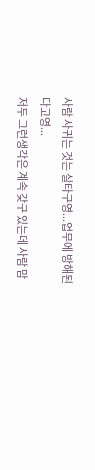사람 사귀는 것는 실타구영...업무에 방해된다고영...
저두 그런생각은 계속 갖구 있는데 사람 맘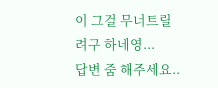이 그걸 무너트릴려구 하네영...
답변 줌 해주세요..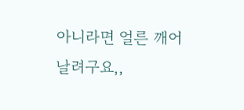아니라면 얼른 깨어날려구요,,